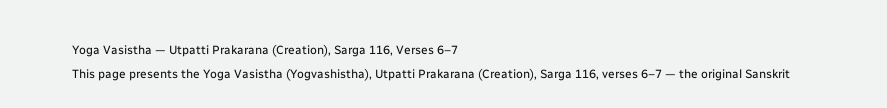Yoga Vasistha — Utpatti Prakarana (Creation), Sarga 116, Verses 6–7
This page presents the Yoga Vasistha (Yogvashistha), Utpatti Prakarana (Creation), Sarga 116, verses 6–7 — the original Sanskrit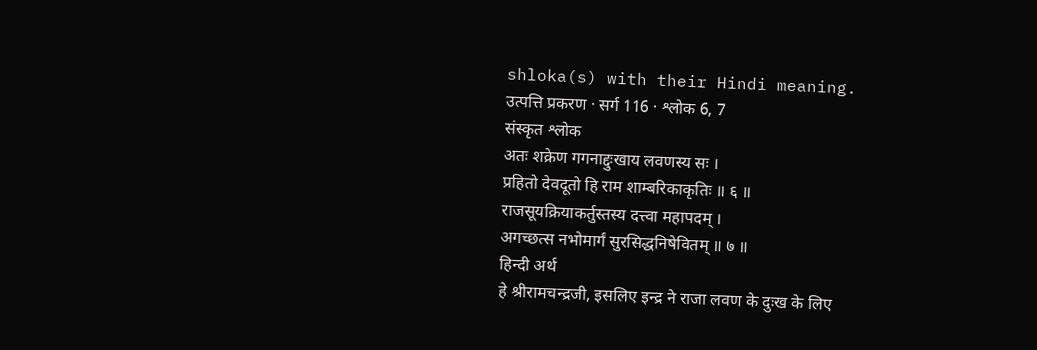shloka(s) with their Hindi meaning.
उत्पत्ति प्रकरण · सर्ग 116 · श्लोक 6, 7
संस्कृत श्लोक
अतः शक्रेण गगनाद्दुःखाय लवणस्य सः ।
प्रहितो देवदूतो हि राम शाम्बरिकाकृतिः ॥ ६ ॥
राजसूयक्रियाकर्तुस्तस्य दत्त्वा महापदम् ।
अगच्छत्स नभोमार्गं सुरसिद्धनिषेवितम् ॥ ७ ॥
हिन्दी अर्थ
हे श्रीरामचन्द्रजी, इसलिए इन्द्र ने राजा लवण के दुःख के लिए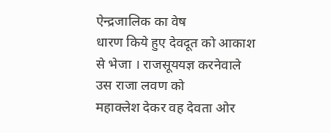ऐन्द्रजालिक का वेष
धारण किये हुए देवदूत को आकाश से भेजा । राजसूययज्ञ करनेवाले उस राजा लवण को
महाक्लेश देकर वह देवता ओर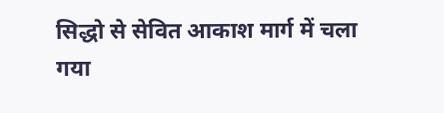सिद्धो से सेवित आकाश मार्ग में चला गया